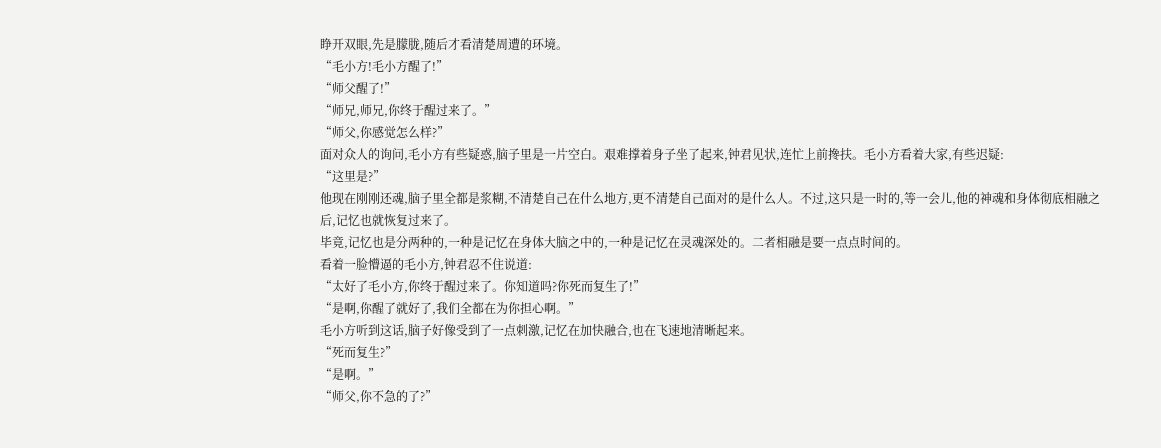睁开双眼,先是朦胧,随后才看清楚周遭的环境。
“毛小方!毛小方醒了!”
“师父醒了!”
“师兄,师兄,你终于醒过来了。”
“师父,你感觉怎么样?”
面对众人的询问,毛小方有些疑惑,脑子里是一片空白。艰难撑着身子坐了起来,钟君见状,连忙上前搀扶。毛小方看着大家,有些迟疑:
“这里是?”
他现在刚刚还魂,脑子里全都是浆糊,不清楚自己在什么地方,更不清楚自己面对的是什么人。不过,这只是一时的,等一会儿,他的神魂和身体彻底相融之后,记忆也就恢复过来了。
毕竟,记忆也是分两种的,一种是记忆在身体大脑之中的,一种是记忆在灵魂深处的。二者相融是要一点点时间的。
看着一脸懵逼的毛小方,钟君忍不住说道:
“太好了毛小方,你终于醒过来了。你知道吗?你死而复生了!”
“是啊,你醒了就好了,我们全都在为你担心啊。”
毛小方听到这话,脑子好像受到了一点刺激,记忆在加快融合,也在飞速地清晰起来。
“死而复生?”
“是啊。”
“师父,你不急的了?”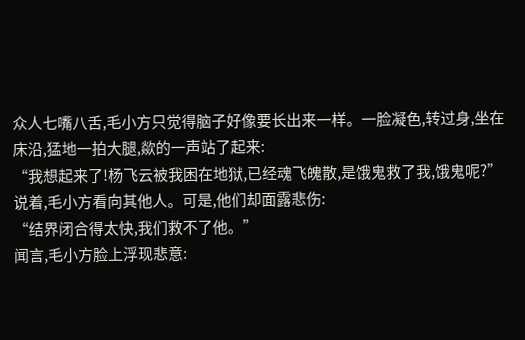众人七嘴八舌,毛小方只觉得脑子好像要长出来一样。一脸凝色,转过身,坐在床沿,猛地一拍大腿,歘的一声站了起来:
“我想起来了!杨飞云被我困在地狱,已经魂飞魄散,是饿鬼救了我,饿鬼呢?”
说着,毛小方看向其他人。可是,他们却面露悲伤:
“结界闭合得太快,我们救不了他。”
闻言,毛小方脸上浮现悲意: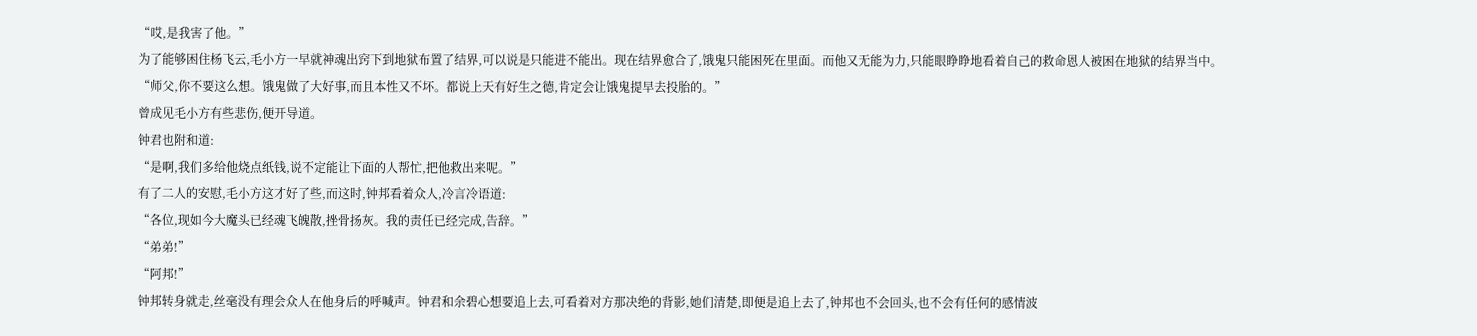“哎,是我害了他。”
为了能够困住杨飞云,毛小方一早就神魂出窍下到地狱布置了结界,可以说是只能进不能出。现在结界愈合了,饿鬼只能困死在里面。而他又无能为力,只能眼睁睁地看着自己的救命恩人被困在地狱的结界当中。
“师父,你不要这么想。饿鬼做了大好事,而且本性又不坏。都说上天有好生之德,肯定会让饿鬼提早去投胎的。”
曾成见毛小方有些悲伤,便开导道。
钟君也附和道:
“是啊,我们多给他烧点纸钱,说不定能让下面的人帮忙,把他救出来呢。”
有了二人的安慰,毛小方这才好了些,而这时,钟邦看着众人,冷言冷语道:
“各位,现如今大魔头已经魂飞魄散,挫骨扬灰。我的责任已经完成,告辞。”
“弟弟!”
“阿邦!”
钟邦转身就走,丝毫没有理会众人在他身后的呼喊声。钟君和余碧心想要追上去,可看着对方那决绝的背影,她们清楚,即便是追上去了,钟邦也不会回头,也不会有任何的感情波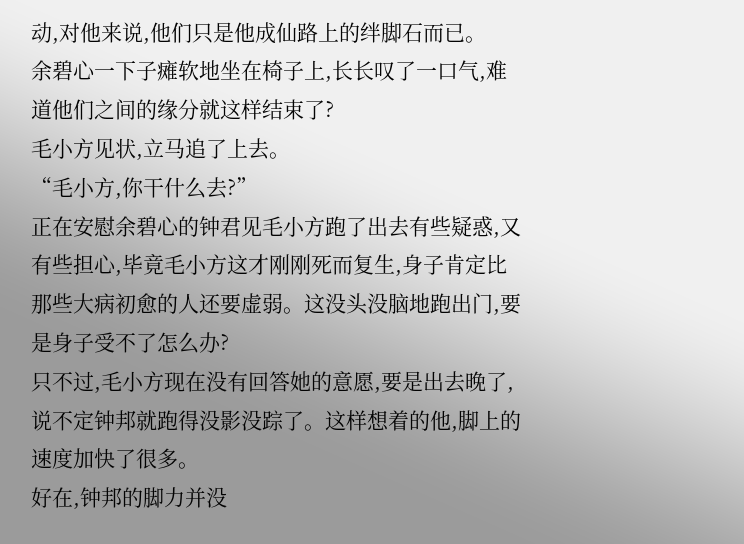动,对他来说,他们只是他成仙路上的绊脚石而已。
余碧心一下子瘫软地坐在椅子上,长长叹了一口气,难道他们之间的缘分就这样结束了?
毛小方见状,立马追了上去。
“毛小方,你干什么去?”
正在安慰余碧心的钟君见毛小方跑了出去有些疑惑,又有些担心,毕竟毛小方这才刚刚死而复生,身子肯定比那些大病初愈的人还要虚弱。这没头没脑地跑出门,要是身子受不了怎么办?
只不过,毛小方现在没有回答她的意愿,要是出去晚了,说不定钟邦就跑得没影没踪了。这样想着的他,脚上的速度加快了很多。
好在,钟邦的脚力并没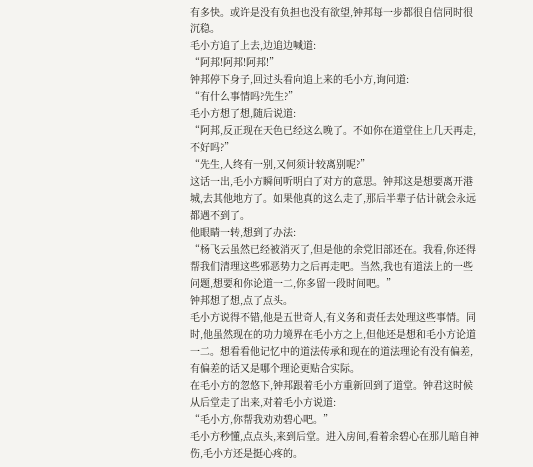有多快。或许是没有负担也没有欲望,钟邦每一步都很自信同时很沉稳。
毛小方追了上去,边追边喊道:
“阿邦!阿邦!阿邦!”
钟邦停下身子,回过头看向追上来的毛小方,询问道:
“有什么事情吗?先生?”
毛小方想了想,随后说道:
“阿邦,反正现在天色已经这么晚了。不如你在道堂住上几天再走,不好吗?”
“先生,人终有一别,又何须计较离别呢?”
这话一出,毛小方瞬间听明白了对方的意思。钟邦这是想要离开港城,去其他地方了。如果他真的这么走了,那后半辈子估计就会永远都遇不到了。
他眼睛一转,想到了办法:
“杨飞云虽然已经被消灭了,但是他的余党旧部还在。我看,你还得帮我们清理这些邪恶势力之后再走吧。当然,我也有道法上的一些问题,想要和你论道一二,你多留一段时间吧。”
钟邦想了想,点了点头。
毛小方说得不错,他是五世奇人,有义务和责任去处理这些事情。同时,他虽然现在的功力境界在毛小方之上,但他还是想和毛小方论道一二。想看看他记忆中的道法传承和现在的道法理论有没有偏差,有偏差的话又是哪个理论更贴合实际。
在毛小方的忽悠下,钟邦跟着毛小方重新回到了道堂。钟君这时候从后堂走了出来,对着毛小方说道:
“毛小方,你帮我劝劝碧心吧。”
毛小方秒懂,点点头,来到后堂。进入房间,看着余碧心在那儿暗自神伤,毛小方还是挺心疼的。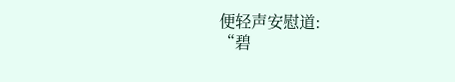便轻声安慰道:
“碧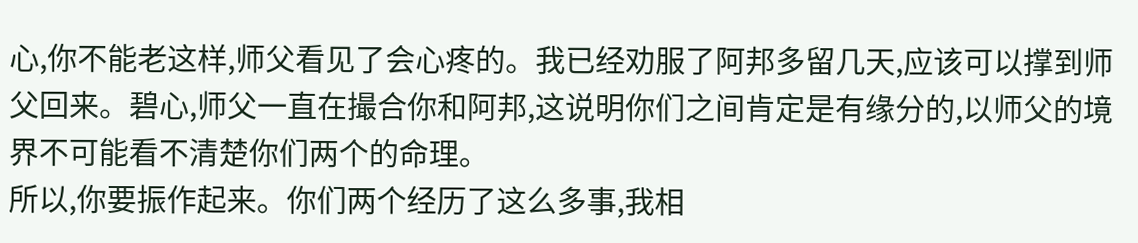心,你不能老这样,师父看见了会心疼的。我已经劝服了阿邦多留几天,应该可以撑到师父回来。碧心,师父一直在撮合你和阿邦,这说明你们之间肯定是有缘分的,以师父的境界不可能看不清楚你们两个的命理。
所以,你要振作起来。你们两个经历了这么多事,我相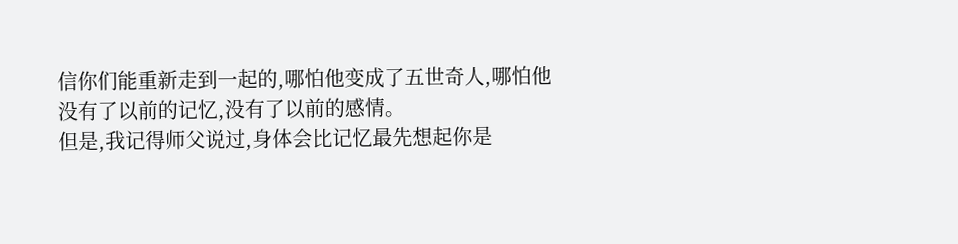信你们能重新走到一起的,哪怕他变成了五世奇人,哪怕他没有了以前的记忆,没有了以前的感情。
但是,我记得师父说过,身体会比记忆最先想起你是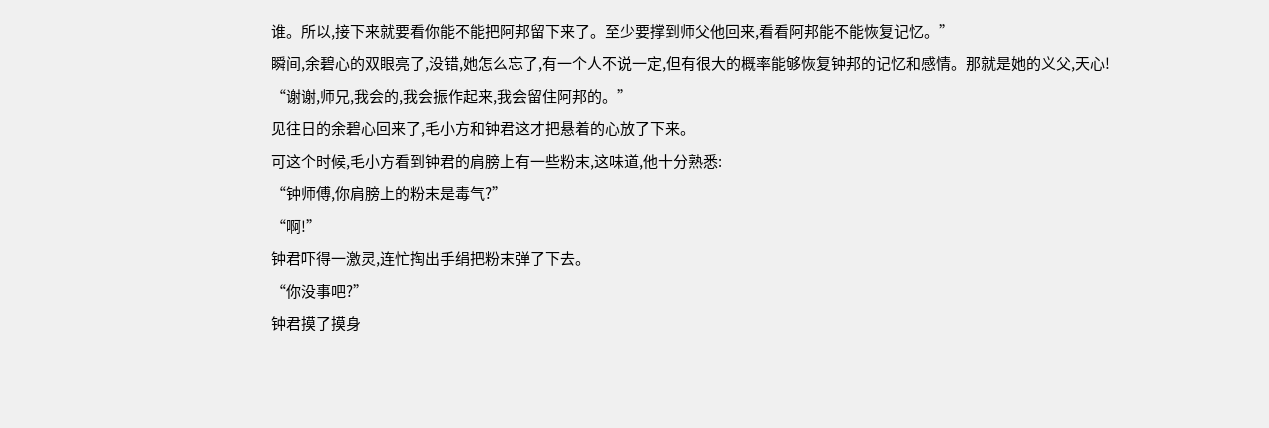谁。所以,接下来就要看你能不能把阿邦留下来了。至少要撑到师父他回来,看看阿邦能不能恢复记忆。”
瞬间,余碧心的双眼亮了,没错,她怎么忘了,有一个人不说一定,但有很大的概率能够恢复钟邦的记忆和感情。那就是她的义父,天心!
“谢谢,师兄,我会的,我会振作起来,我会留住阿邦的。”
见往日的余碧心回来了,毛小方和钟君这才把悬着的心放了下来。
可这个时候,毛小方看到钟君的肩膀上有一些粉末,这味道,他十分熟悉:
“钟师傅,你肩膀上的粉末是毒气?”
“啊!”
钟君吓得一激灵,连忙掏出手绢把粉末弹了下去。
“你没事吧?”
钟君摸了摸身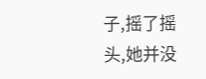子,摇了摇头,她并没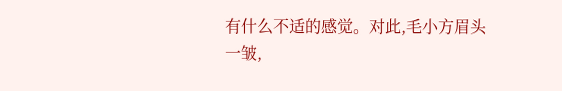有什么不适的感觉。对此,毛小方眉头一皱,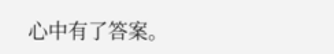心中有了答案。